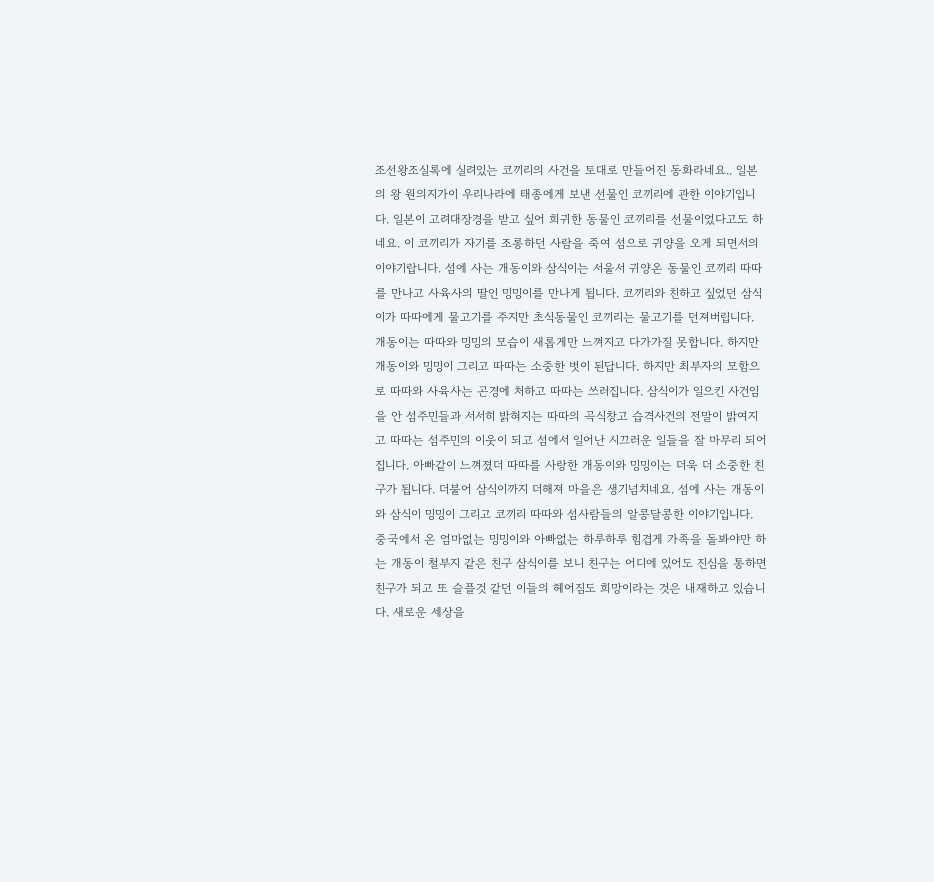조선왕조실록에 실려있는 코끼리의 사건을 토대로 만들어진 동화라네요.. 일본의 왕 원의지가이 우리나라에 태종에게 보낸 선물인 코끼리에 관한 이야기입니다. 일본이 고려대장경을 받고 싶어 희귀한 동물인 코끼리를 선물이었다고도 하네요. 이 코끼리가 자기를 조롱하던 사람을 죽여 섬으로 귀양을 오게 되면서의 이야기랍니다. 섬에 사는 개동이와 삼식이는 서울서 귀양온 동물인 코끼리 따따를 만나고 사육사의 딸인 밍밍이를 만나게 됩니다. 코끼리와 친하고 싶었던 삼식이가 따따에게 물고기를 주지만 초식동물인 코끼리는 물고기를 던져버립니다. 개동이는 따따와 밍밍의 모습이 새롭게만 느껴지고 다가가질 못합니다. 하지만 개동이와 밍밍이 그리고 따따는 소중한 벗이 된답니다. 하지만 최부자의 모함으로 따따와 사육사는 곤경에 처하고 따따는 쓰러집니다. 삼식이가 일으킨 사건임을 안 섬주민들과 서서히 밝혀지는 따따의 곡식창고 습격사건의 전말이 밝여지고 따따는 섬주민의 이웃이 되고 섬에서 일어난 시끄러운 일들을 잘 마무리 되어집니다. 아빠같이 느껴졌더 따따를 사랑한 개동이와 밍밍이는 더욱 더 소중한 친구가 됩니다. 더불어 삼식이까지 더해져 마을은 생기넘치네요. 섬에 사는 개동이와 삼식이 밍밍이 그리고 코끼리 따따와 섬사람들의 알콩달콩한 이야기입니다. 중국에서 온 엄마없는 밍밍이와 아빠없는 하루하루 힘겹게 가족을 돌봐야만 하는 개동이 철부지 같은 친구 삼식이를 보니 친구는 어디에 있어도 진심을 통하면 친구가 되고 또 슬플것 같던 이들의 헤어짐도 희망이라는 것은 내재하고 있습니다. 새로운 세상을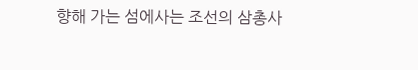향해 가는 섬에사는 조선의 삼총사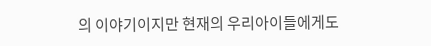의 이야기이지만 현재의 우리아이들에게도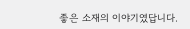좋은 소재의 이야기였답니다.